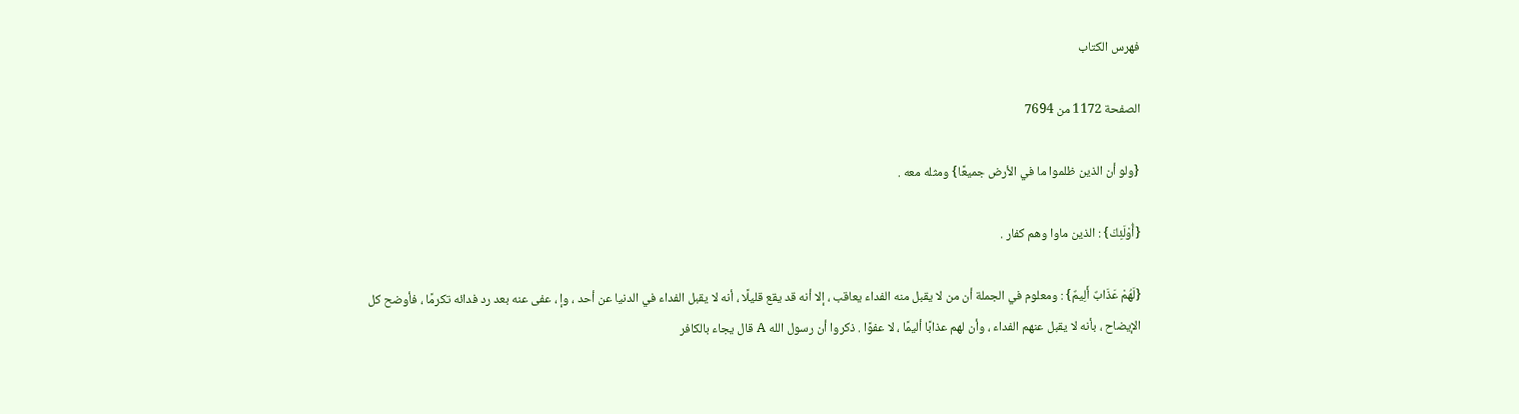فهرس الكتاب

الصفحة 1172 من 7694

{ولو أن الذين ظلموا ما في الأرض جميعًا} ومثله معه .

{أُوْلَئِكَ} : الذين ماوا وهم كفار .

{لَهُمْ عَذَابٌ أَلِيمٌ} : ومعلوم في الجملة أن من لا يقبل منه الفداء يعاقب ، إلا أنه قد يقع قليلًا ، أنه لا يقبل الفداء في الدنيا عن أحد ، وإ ، عفى عنه بعد رد فدائه تكرمًا ، فأوضح كل الإيضاح ، بأنه لا يقبل عنهم الفداء ، وأن لهم عذابًا أليمًا ، لا عفوًا . ذكروا أن رسول الله A قال يجاء بالكافر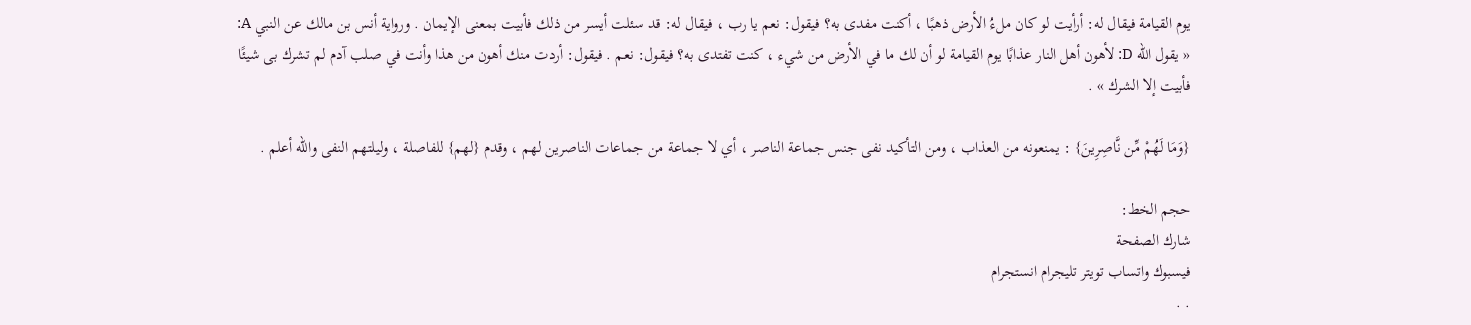يوم القيامة فيقال له: أرأيت لو كان ملءُ الأرض ذهبًا ، أكنت مفدى به؟ فيقول: نعم يا رب ، فيقال له: قد سئلت أيسر من ذلك فأبيت بمعنى الإيمان . ورواية أنس بن مالك عن النبي A: « يقول الله D: لأهون أهل النار عذابًا يوم القيامة لو أن لك ما في الأرض من شيء ، كنت تفتدى به؟ فيقول: نعم . فيقول: أردت منك أهون من هذا وأنت في صلب آدم لم تشرك بى شيئًا فأبيت إلا الشرك » .

{وَمَا لَهُمْ مِّن نَّاصِرِينَ} : يمنعونه من العذاب ، ومن التأكيد نفى جنس جماعة الناصر ، أي لا جماعة من جماعات الناصرين لهم ، وقدم {لهم} للفاصلة ، وليلتهم النفى والله أعلم .

حجم الخط:
شارك الصفحة
فيسبوك واتساب تويتر تليجرام انستجرام
. .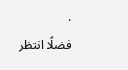.
فضلًا انتظر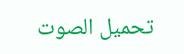تحميل الصوت